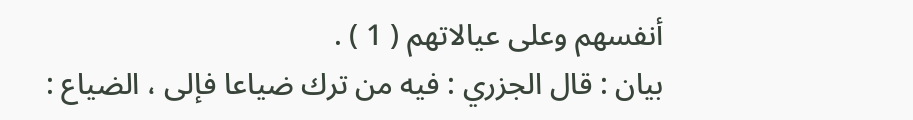أنفسهم وعلى عيالاتهم ( 1 ) .
بيان : قال الجزري : فيه من ترك ضياعا فإلى ، الضياع :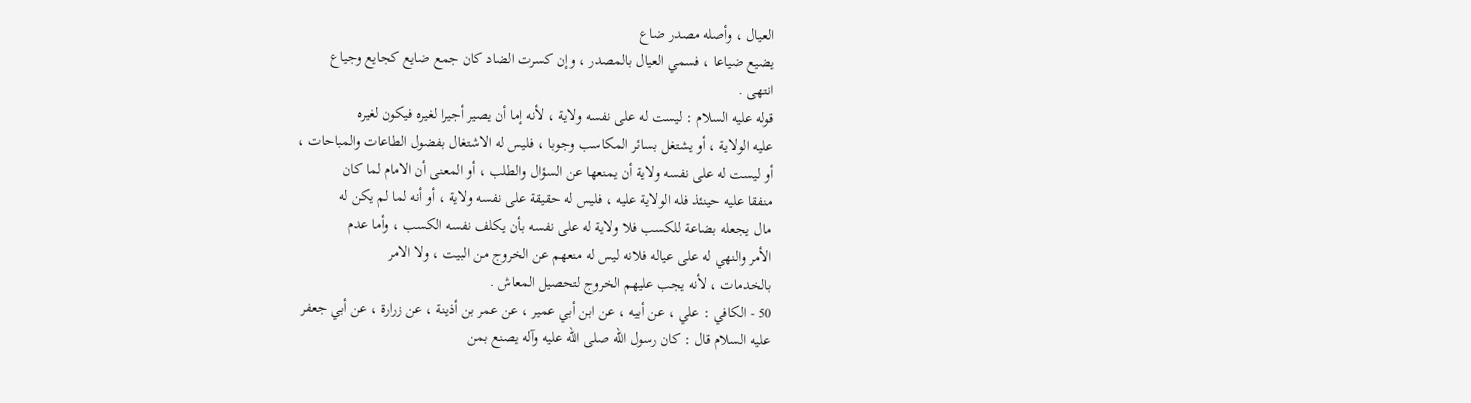العيال ، وأصله مصدر ضاع
يضيع ضياعا ، فسمي العيال بالمصدر ، وإن كسرت الضاد كان جمع ضايع كجايع وجياع
انتهى .
قوله عليه السلام : ليست له على نفسه ولاية ، لأنه إما أن يصير أجيرا لغيره فيكون لغيره
عليه الولاية ، أو يشتغل بسائر المكاسب وجوبا ، فليس له الاشتغال بفضول الطاعات والمباحات ،
أو ليست له على نفسه ولاية أن يمنعها عن السؤال والطلب ، أو المعنى أن الامام لما كان
منفقا عليه حينئذ فله الولاية عليه ، فليس له حقيقة على نفسه ولاية ، أو أنه لما لم يكن له
مال يجعله بضاعة للكسب فلا ولاية له على نفسه بأن يكلف نفسه الكسب ، وأما عدم
الأمر والنهي له على عياله فلانه ليس له منعهم عن الخروج من البيت ، ولا الامر
بالخدمات ، لأنه يجب عليهم الخروج لتحصيل المعاش .
50 - الكافي : علي ، عن أبيه ، عن ابن أبي عمير ، عن عمر بن أذينة ، عن زرارة ، عن أبي جعفر
عليه السلام قال : كان رسول الله صلى الله عليه وآله يصنع بمن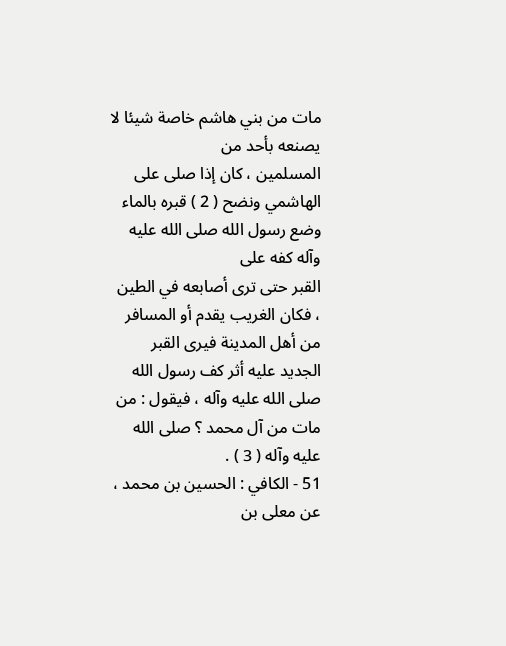مات من بني هاشم خاصة شيئا لا يصنعه بأحد من
المسلمين ، كان إذا صلى على الهاشمي ونضح ( 2 ) قبره بالماء وضع رسول الله صلى الله عليه وآله كفه على
القبر حتى ترى أصابعه في الطين ، فكان الغريب يقدم أو المسافر من أهل المدينة فيرى القبر
الجديد عليه أثر كف رسول الله صلى الله عليه وآله ، فيقول : من مات من آل محمد ؟ صلى الله عليه وآله ( 3 ) .
51 - الكافي : الحسين بن محمد ، عن معلى بن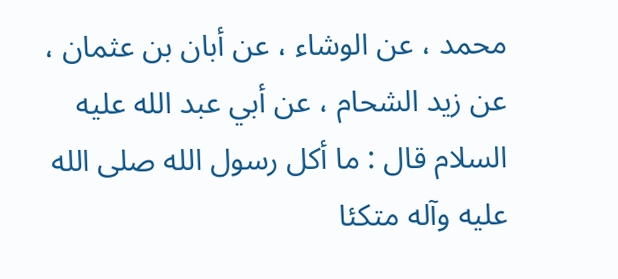محمد ، عن الوشاء ، عن أبان بن عثمان ،
عن زيد الشحام ، عن أبي عبد الله عليه السلام قال : ما أكل رسول الله صلى الله عليه وآله متكئا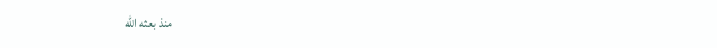منذ بعثه الله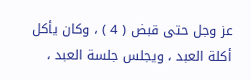عز وجل حتى قبض ( 4 ) ، وكان يأكل أكلة العبد ، ويجلس جلسة العبد ،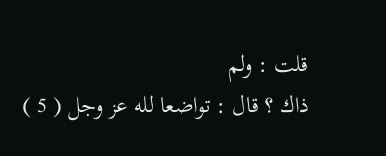قلت : ولم
ذاك ؟ قال : تواضعا لله عز وجل ( 5 )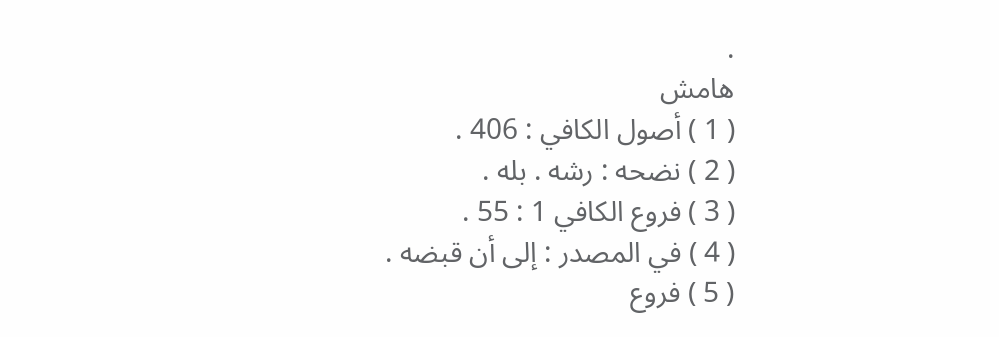.
هامش
( 1 ) أصول الكافي : 406 .
( 2 ) نضحه : رشه . بله .
( 3 ) فروع الكافي 1 : 55 .
( 4 ) في المصدر : إلى أن قبضه .
( 5 ) فروع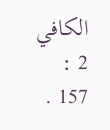الكافي 2 : 157 .